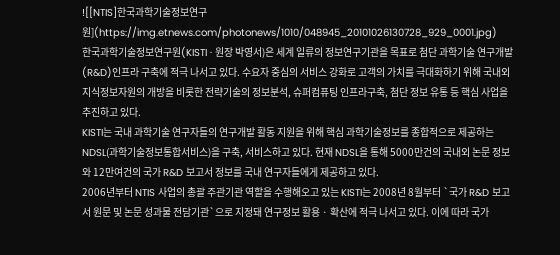![[NTIS]한국과학기술정보연구원](https://img.etnews.com/photonews/1010/048945_20101026130728_929_0001.jpg)
한국과학기술정보연구원(KISTI · 원장 박영서)은 세계 일류의 정보연구기관을 목표로 첨단 과학기술 연구개발(R&D)인프라 구축에 적극 나서고 있다. 수요자 중심의 서비스 강화로 고객의 가치를 극대화하기 위해 국내외 지식정보자원의 개방을 비롯한 전략기술의 정보분석, 슈퍼컴퓨팅 인프라구축, 첨단 정보 유통 등 핵심 사업을 추진하고 있다.
KISTI는 국내 과학기술 연구자들의 연구개발 활동 지원을 위해 핵심 과학기술정보를 종합적으로 제공하는 NDSL(과학기술정보통합서비스)을 구축, 서비스하고 있다. 현재 NDSL을 통해 5000만건의 국내외 논문 정보와 12만여건의 국가 R&D 보고서 정보를 국내 연구자들에게 제공하고 있다.
2006년부터 NTIS 사업의 총괄 주관기관 역할을 수행해오고 있는 KISTI는 2008년 8월부터 `국가 R&D 보고서 원문 및 논문 성과물 전담기관`으로 지정돼 연구정보 활용 · 확산에 적극 나서고 있다. 이에 따라 국가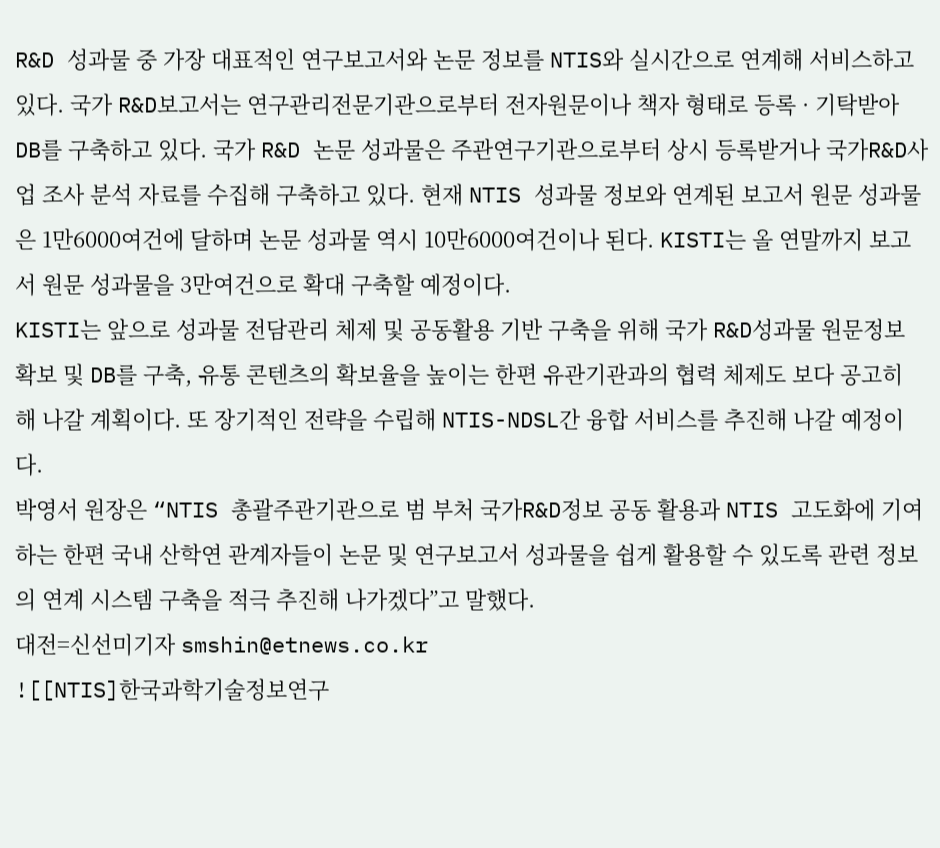R&D 성과물 중 가장 대표적인 연구보고서와 논문 정보를 NTIS와 실시간으로 연계해 서비스하고 있다. 국가 R&D보고서는 연구관리전문기관으로부터 전자원문이나 책자 형태로 등록 · 기탁받아 DB를 구축하고 있다. 국가 R&D 논문 성과물은 주관연구기관으로부터 상시 등록받거나 국가R&D사업 조사 분석 자료를 수집해 구축하고 있다. 현재 NTIS 성과물 정보와 연계된 보고서 원문 성과물은 1만6000여건에 달하며 논문 성과물 역시 10만6000여건이나 된다. KISTI는 올 연말까지 보고서 원문 성과물을 3만여건으로 확대 구축할 예정이다.
KISTI는 앞으로 성과물 전담관리 체제 및 공동활용 기반 구축을 위해 국가 R&D성과물 원문정보 확보 및 DB를 구축, 유통 콘텐츠의 확보율을 높이는 한편 유관기관과의 협력 체제도 보다 공고히 해 나갈 계획이다. 또 장기적인 전략을 수립해 NTIS-NDSL간 융합 서비스를 추진해 나갈 예정이다.
박영서 원장은 “NTIS 총괄주관기관으로 범 부처 국가R&D정보 공동 활용과 NTIS 고도화에 기여하는 한편 국내 산학연 관계자들이 논문 및 연구보고서 성과물을 쉽게 활용할 수 있도록 관련 정보의 연계 시스템 구축을 적극 추진해 나가겠다”고 말했다.
대전=신선미기자 smshin@etnews.co.kr
![[NTIS]한국과학기술정보연구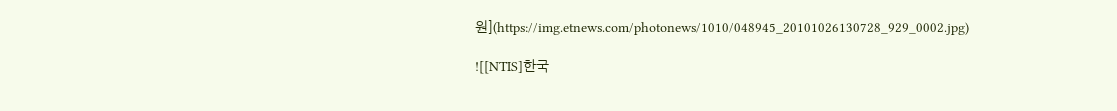원](https://img.etnews.com/photonews/1010/048945_20101026130728_929_0002.jpg)

![[NTIS]한국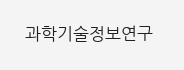과학기술정보연구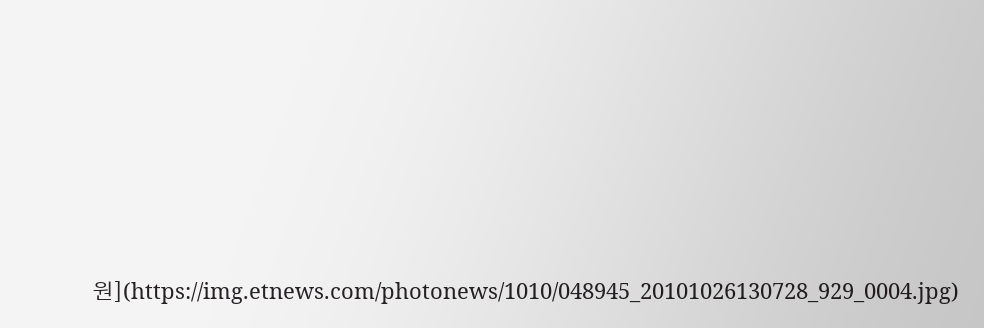원](https://img.etnews.com/photonews/1010/048945_20101026130728_929_0004.jpg)